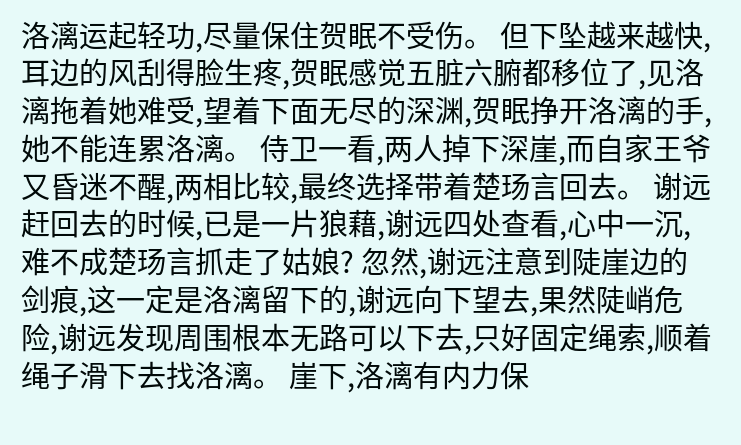洛漓运起轻功,尽量保住贺眠不受伤。 但下坠越来越快,耳边的风刮得脸生疼,贺眠感觉五脏六腑都移位了,见洛漓拖着她难受,望着下面无尽的深渊,贺眠挣开洛漓的手,她不能连累洛漓。 侍卫一看,两人掉下深崖,而自家王爷又昏迷不醒,两相比较,最终选择带着楚玚言回去。 谢远赶回去的时候,已是一片狼藉,谢远四处查看,心中一沉,难不成楚玚言抓走了姑娘? 忽然,谢远注意到陡崖边的剑痕,这一定是洛漓留下的,谢远向下望去,果然陡峭危险,谢远发现周围根本无路可以下去,只好固定绳索,顺着绳子滑下去找洛漓。 崖下,洛漓有内力保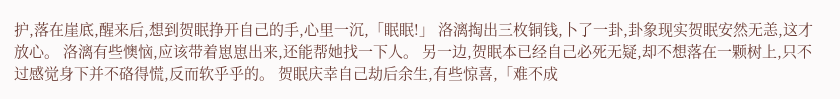护,落在崖底,醒来后,想到贺眠挣开自己的手,心里一沉,「眠眠!」 洛漓掏出三枚铜钱,卜了一卦,卦象现实贺眠安然无恙,这才放心。 洛漓有些懊恼,应该带着崽崽出来,还能帮她找一下人。 另一边,贺眠本已经自己必死无疑,却不想落在一颗树上,只不过感觉身下并不硌得慌,反而软乎乎的。 贺眠庆幸自己劫后余生,有些惊喜,「难不成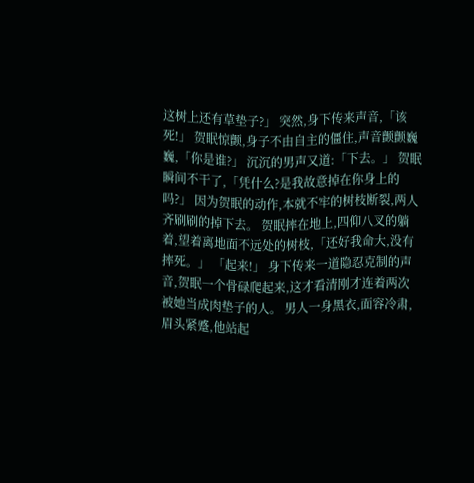这树上还有草垫子?」 突然,身下传来声音,「该死!」 贺眠惊颤,身子不由自主的僵住,声音颤颤巍巍,「你是谁?」 沉沉的男声又道:「下去。」 贺眠瞬间不干了,「凭什么?是我故意掉在你身上的吗?」 因为贺眠的动作,本就不牢的树枝断裂,两人齐刷刷的掉下去。 贺眠摔在地上,四仰八叉的躺着,望着离地面不远处的树枝,「还好我命大,没有摔死。」 「起来!」 身下传来一道隐忍克制的声音,贺眠一个骨碌爬起来,这才看清刚才连着两次被她当成肉垫子的人。 男人一身黑衣,面容冷肃,眉头紧蹙,他站起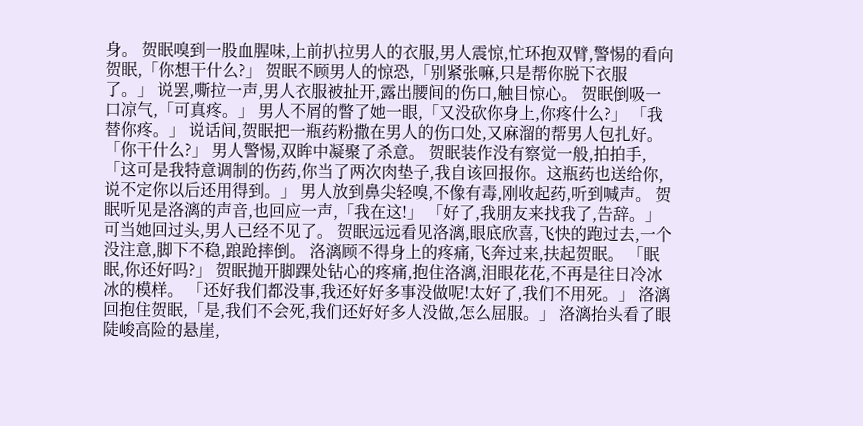身。 贺眠嗅到一股血腥味,上前扒拉男人的衣服,男人震惊,忙环抱双臂,警惕的看向贺眠,「你想干什么?」 贺眠不顾男人的惊恐,「别紧张嘛,只是帮你脱下衣服了。」 说罢,嘶拉一声,男人衣服被扯开,露出腰间的伤口,触目惊心。 贺眠倒吸一口凉气,「可真疼。」 男人不屑的瞥了她一眼,「又没砍你身上,你疼什么?」 「我替你疼。」 说话间,贺眠把一瓶药粉撒在男人的伤口处,又麻溜的帮男人包扎好。 「你干什么?」 男人警惕,双眸中凝聚了杀意。 贺眠装作没有察觉一般,拍拍手,「这可是我特意调制的伤药,你当了两次肉垫子,我自该回报你。这瓶药也送给你,说不定你以后还用得到。」 男人放到鼻尖轻嗅,不像有毒,刚收起药,听到喊声。 贺眠听见是洛漓的声音,也回应一声,「我在这!」 「好了,我朋友来找我了,告辞。」 可当她回过头,男人已经不见了。 贺眠远远看见洛漓,眼底欣喜,飞快的跑过去,一个没注意,脚下不稳,踉跄摔倒。 洛漓顾不得身上的疼痛,飞奔过来,扶起贺眠。 「眠眠,你还好吗?」 贺眠抛开脚踝处钻心的疼痛,抱住洛漓,泪眼花花,不再是往日冷冰冰的模样。 「还好我们都没事,我还好好多事没做呢!太好了,我们不用死。」 洛漓回抱住贺眠,「是,我们不会死,我们还好好多人没做,怎么屈服。」 洛漓抬头看了眼陡峻高险的悬崖,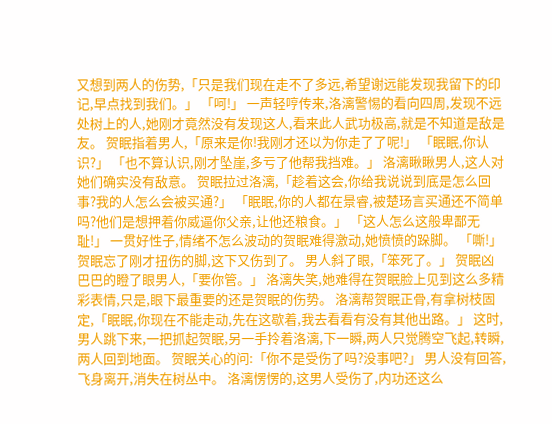又想到两人的伤势,「只是我们现在走不了多远,希望谢远能发现我留下的印记,早点找到我们。」 「呵!」 一声轻哼传来,洛漓警惕的看向四周,发现不远处树上的人,她刚才竟然没有发现这人,看来此人武功极高,就是不知道是敌是友。 贺眠指着男人,「原来是你!我刚才还以为你走了了呢!」 「眠眠,你认识?」 「也不算认识,刚才坠崖,多亏了他帮我挡难。」 洛漓瞅瞅男人,这人对她们确实没有敌意。 贺眠拉过洛漓,「趁着这会,你给我说说到底是怎么回事?我的人怎么会被买通?」 「眠眠,你的人都在景睿,被楚玚言买通还不简单吗?他们是想押着你威逼你父亲,让他还粮食。」 「这人怎么这般卑鄙无耻!」 一贯好性子,情绪不怎么波动的贺眠难得激动,她愤愤的跺脚。 「嘶!」 贺眠忘了刚才扭伤的脚,这下又伤到了。 男人斜了眼,「笨死了。」 贺眠凶巴巴的瞪了眼男人,「要你管。」 洛漓失笑,她难得在贺眠脸上见到这么多精彩表情,只是,眼下最重要的还是贺眠的伤势。 洛漓帮贺眠正骨,有拿树枝固定,「眠眠,你现在不能走动,先在这歇着,我去看看有没有其他出路。」 这时,男人跳下来,一把抓起贺眠,另一手拎着洛漓,下一瞬,两人只觉腾空飞起,转瞬,两人回到地面。 贺眠关心的问:「你不是受伤了吗?没事吧?」 男人没有回答,飞身离开,消失在树丛中。 洛漓愣愣的,这男人受伤了,内功还这么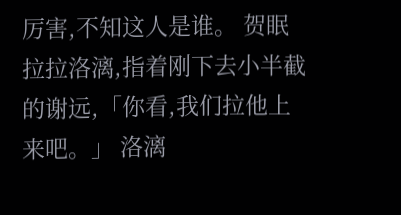厉害,不知这人是谁。 贺眠拉拉洛漓,指着刚下去小半截的谢远,「你看,我们拉他上来吧。」 洛漓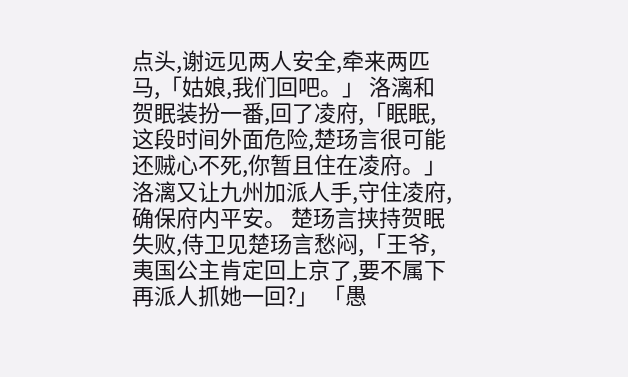点头,谢远见两人安全,牵来两匹马,「姑娘,我们回吧。」 洛漓和贺眠装扮一番,回了凌府,「眠眠,这段时间外面危险,楚玚言很可能还贼心不死,你暂且住在凌府。」 洛漓又让九州加派人手,守住凌府,确保府内平安。 楚玚言挟持贺眠失败,侍卫见楚玚言愁闷,「王爷,夷国公主肯定回上京了,要不属下再派人抓她一回?」 「愚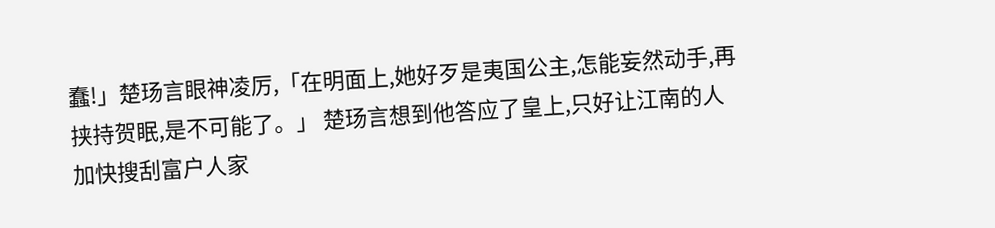蠢!」楚玚言眼神凌厉,「在明面上,她好歹是夷国公主,怎能妄然动手,再挟持贺眠,是不可能了。」 楚玚言想到他答应了皇上,只好让江南的人加快搜刮富户人家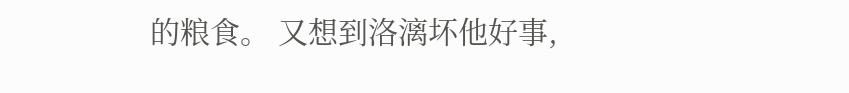的粮食。 又想到洛漓坏他好事,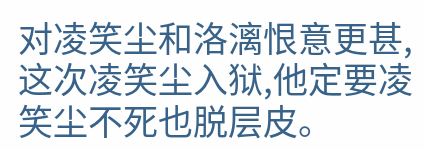对凌笑尘和洛漓恨意更甚,这次凌笑尘入狱,他定要凌笑尘不死也脱层皮。